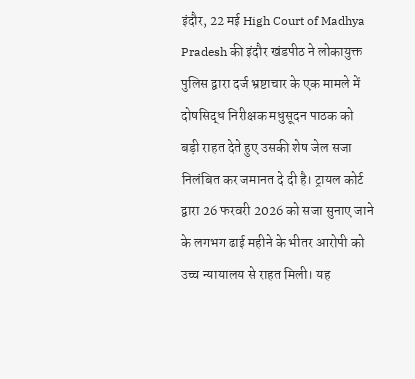इंदौर, 22 मई High Court of Madhya Pradesh की इंदौर खंडपीठ ने लोकायुक्त पुलिस द्वारा दर्ज भ्रष्टाचार के एक मामले में दोषसिद्ध निरीक्षक मधुसूदन पाठक को बड़ी राहत देते हुए उसकी शेष जेल सजा निलंबित कर जमानत दे दी है। ट्रायल कोर्ट द्वारा 26 फरवरी 2026 को सजा सुनाए जाने के लगभग ढाई महीने के भीतर आरोपी को उच्च न्यायालय से राहत मिली। यह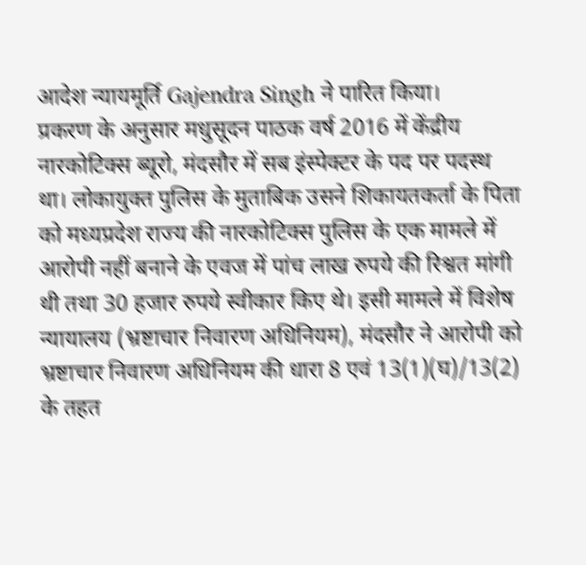आदेश न्यायमूर्ति Gajendra Singh ने पारित किया।
प्रकरण के अनुसार मधुसूदन पाठक वर्ष 2016 में केंद्रीय नारकोटिक्स ब्यूरो, मंदसौर में सब इंस्पेक्टर के पद पर पदस्थ था। लोकायुक्त पुलिस के मुताबिक उसने शिकायतकर्ता के पिता को मध्यप्रदेश राज्य की नारकोटिक्स पुलिस के एक मामले में आरोपी नहीं बनाने के एवज में पांच लाख रुपये की रिश्वत मांगी थी तथा 30 हजार रुपये स्वीकार किए थे। इसी मामले में विशेष न्यायालय (भ्रष्टाचार निवारण अधिनियम), मंदसौर ने आरोपी को भ्रष्टाचार निवारण अधिनियम की धारा 8 एवं 13(1)(घ)/13(2) के तहत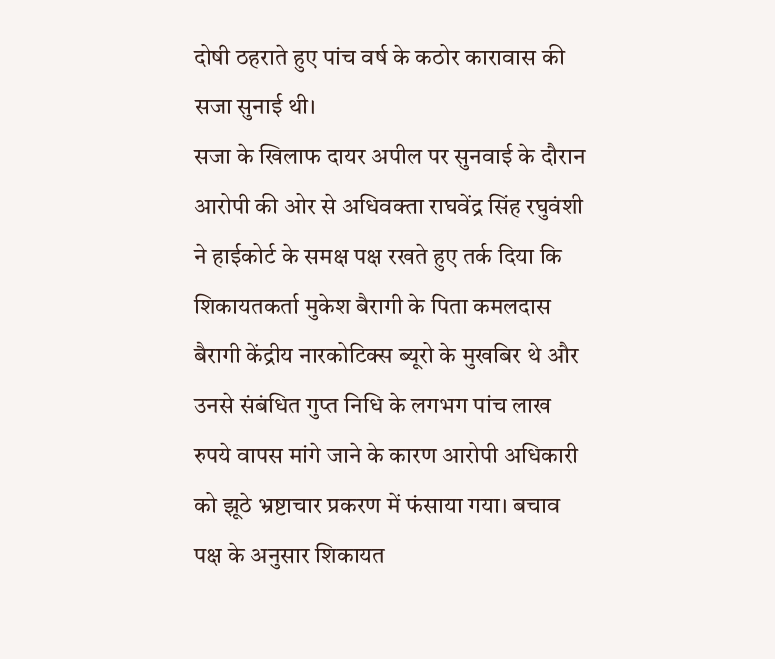दोषी ठहराते हुए पांच वर्ष के कठोर कारावास की सजा सुनाई थी।
सजा के खिलाफ दायर अपील पर सुनवाई के दौरान आरोपी की ओर से अधिवक्ता राघवेंद्र सिंह रघुवंशी ने हाईकोर्ट के समक्ष पक्ष रखते हुए तर्क दिया कि शिकायतकर्ता मुकेश बैरागी के पिता कमलदास बैरागी केंद्रीय नारकोटिक्स ब्यूरो के मुखबिर थे और उनसे संबंधित गुप्त निधि के लगभग पांच लाख रुपये वापस मांगे जाने के कारण आरोपी अधिकारी को झूठे भ्रष्टाचार प्रकरण में फंसाया गया। बचाव पक्ष के अनुसार शिकायत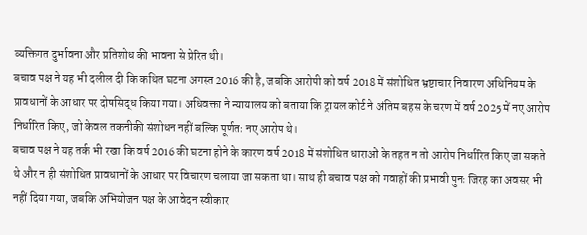व्यक्तिगत दुर्भावना और प्रतिशोध की भावना से प्रेरित थी।
बचाव पक्ष ने यह भी दलील दी कि कथित घटना अगस्त 2016 की है, जबकि आरोपी को वर्ष 2018 में संशोधित भ्रष्टाचार निवारण अधिनियम के प्रावधानों के आधार पर दोषसिद्ध किया गया। अधिवक्ता ने न्यायालय को बताया कि ट्रायल कोर्ट ने अंतिम बहस के चरण में वर्ष 2025 में नए आरोप निर्धारित किए, जो केवल तकनीकी संशोधन नहीं बल्कि पूर्णतः नए आरोप थे।
बचाव पक्ष ने यह तर्क भी रखा कि वर्ष 2016 की घटना होने के कारण वर्ष 2018 में संशोधित धाराओं के तहत न तो आरोप निर्धारित किए जा सकते थे और न ही संशोधित प्रावधानों के आधार पर विचारण चलाया जा सकता था। साथ ही बचाव पक्ष को गवाहों की प्रभावी पुनः जिरह का अवसर भी नहीं दिया गया, जबकि अभियोजन पक्ष के आवेदन स्वीकार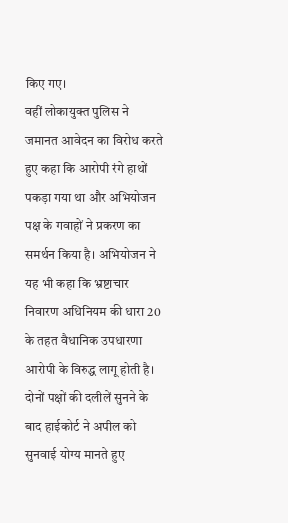किए गए।
वहीं लोकायुक्त पुलिस ने जमानत आवेदन का विरोध करते हुए कहा कि आरोपी रंगे हाथों पकड़ा गया था और अभियोजन पक्ष के गवाहों ने प्रकरण का समर्थन किया है। अभियोजन ने यह भी कहा कि भ्रष्टाचार निवारण अधिनियम की धारा 20 के तहत वैधानिक उपधारणा आरोपी के विरुद्ध लागू होती है।
दोनों पक्षों की दलीलें सुनने के बाद हाईकोर्ट ने अपील को सुनवाई योग्य मानते हुए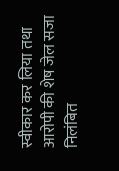स्वीकार कर लिया तथा आरोपी की शेष जेल सजा निलंबित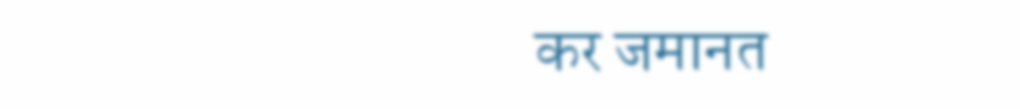कर जमानत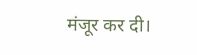मंजूर कर दी।